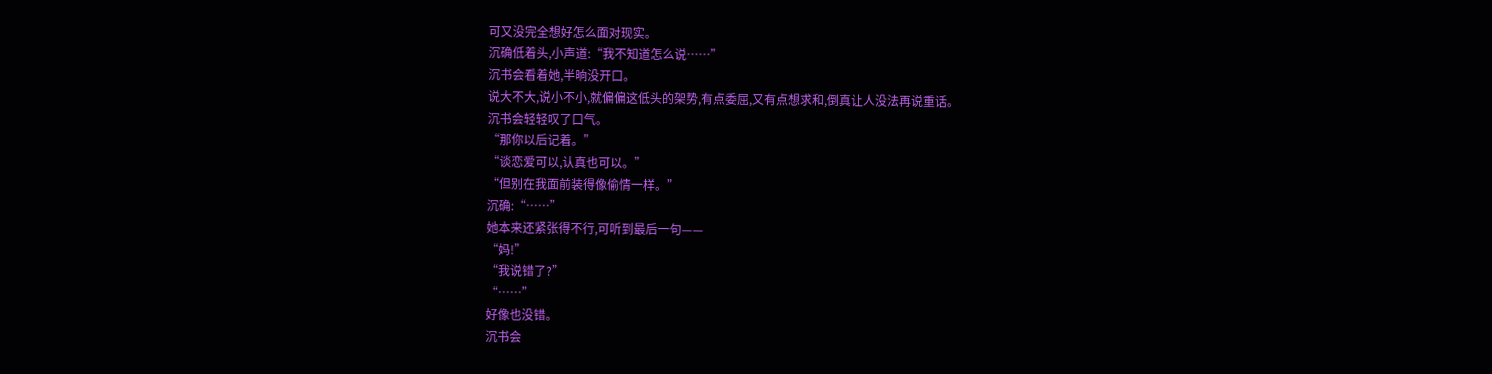可又没完全想好怎么面对现实。
沉确低着头,小声道:“我不知道怎么说……”
沉书会看着她,半晌没开口。
说大不大,说小不小,就偏偏这低头的架势,有点委屈,又有点想求和,倒真让人没法再说重话。
沉书会轻轻叹了口气。
“那你以后记着。”
“谈恋爱可以,认真也可以。”
“但别在我面前装得像偷情一样。”
沉确:“……”
她本来还紧张得不行,可听到最后一句——
“妈!”
“我说错了?”
“……”
好像也没错。
沉书会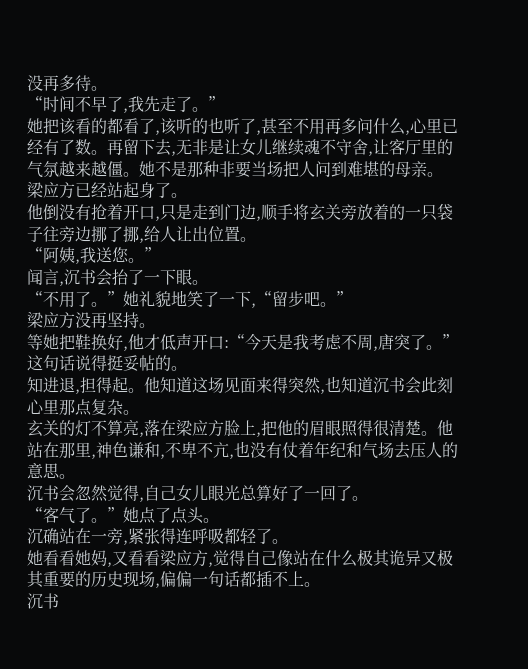没再多待。
“时间不早了,我先走了。”
她把该看的都看了,该听的也听了,甚至不用再多问什么,心里已经有了数。再留下去,无非是让女儿继续魂不守舍,让客厅里的气氛越来越僵。她不是那种非要当场把人问到难堪的母亲。
梁应方已经站起身了。
他倒没有抢着开口,只是走到门边,顺手将玄关旁放着的一只袋子往旁边挪了挪,给人让出位置。
“阿姨,我送您。”
闻言,沉书会抬了一下眼。
“不用了。”她礼貌地笑了一下,“留步吧。”
梁应方没再坚持。
等她把鞋换好,他才低声开口:“今天是我考虑不周,唐突了。”
这句话说得挺妥帖的。
知进退,担得起。他知道这场见面来得突然,也知道沉书会此刻心里那点复杂。
玄关的灯不算亮,落在梁应方脸上,把他的眉眼照得很清楚。他站在那里,神色谦和,不卑不亢,也没有仗着年纪和气场去压人的意思。
沉书会忽然觉得,自己女儿眼光总算好了一回了。
“客气了。”她点了点头。
沉确站在一旁,紧张得连呼吸都轻了。
她看看她妈,又看看梁应方,觉得自己像站在什么极其诡异又极其重要的历史现场,偏偏一句话都插不上。
沉书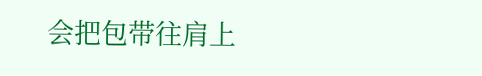会把包带往肩上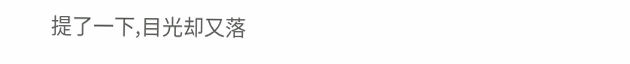提了一下,目光却又落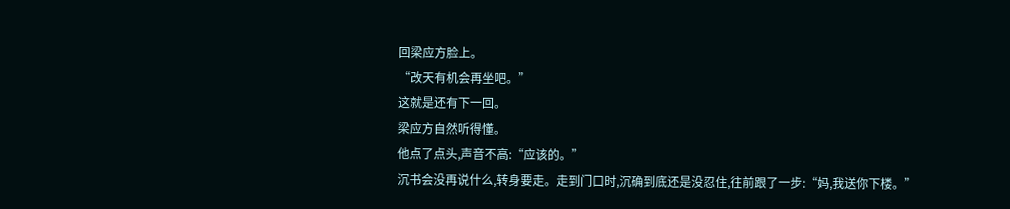回梁应方脸上。
“改天有机会再坐吧。”
这就是还有下一回。
梁应方自然听得懂。
他点了点头,声音不高:“应该的。”
沉书会没再说什么,转身要走。走到门口时,沉确到底还是没忍住,往前跟了一步:“妈,我送你下楼。”